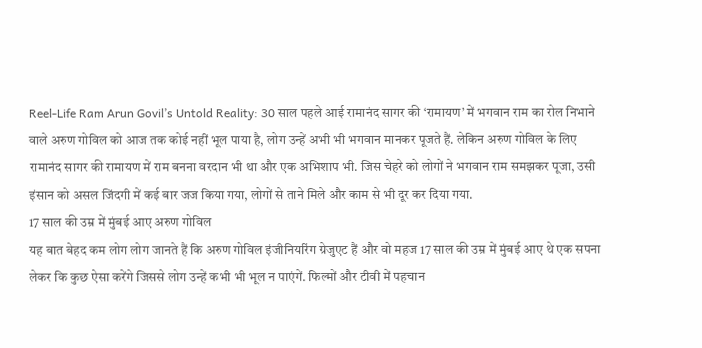Reel-Life Ram Arun Govil’s Untold Reality: 30 साल पहले आई रामानंद सागर की ‘रामायण’ में भगवान राम का रोल निभाने वाले अरुण गोविल को आज तक कोई नहीं भूल पाया है, लोग उन्हें अभी भी भगवान मानकर पूजते हैं. लेकिन अरुण गोविल के लिए रामानंद सागर की रामायण में राम बनना वरदान भी था और एक अभिशाप भी. जिस चेहरे को लोगों ने भगवान राम समझकर पूजा, उसी इंसान को असल जिंदगी में कई बार जज किया गया, लोगों से ताने मिले और काम से भी दूर कर दिया गया.
17 साल की उम्र में मुंबई आए अरुण गोविल
यह बात बेहद कम लोग लोग जानते हैं कि अरुण गोविल इंजीनियरिंग ग्रेजुएट हैं और वो महज 17 साल की उम्र में मुंबई आए थे एक सपना लेकर कि कुछ ऐसा करेंगे जिससे लोग उन्हें कभी भी भूल न पाएंगें. फिल्मों और टीवी में पहचान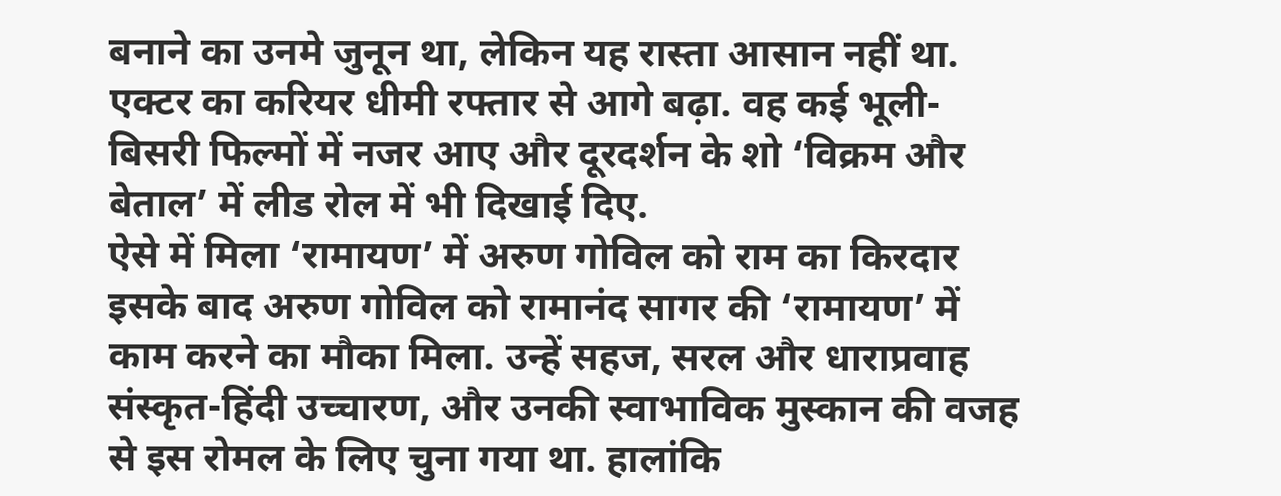बनाने का उनमे जुनून था, लेकिन यह रास्ता आसान नहीं था. एक्टर का करियर धीमी रफ्तार से आगे बढ़ा. वह कई भूली-बिसरी फिल्मों में नजर आए और दूरदर्शन के शो ‘विक्रम और बेताल’ में लीड रोल में भी दिखाई दिए.
ऐसे में मिला ‘रामायण’ में अरुण गोविल को राम का किरदार
इसके बाद अरुण गोविल को रामानंद सागर की ‘रामायण’ में काम करने का मौका मिला. उन्हें सहज, सरल और धाराप्रवाह संस्कृत-हिंदी उच्चारण, और उनकी स्वाभाविक मुस्कान की वजह से इस रोमल के लिए चुना गया था. हालांकि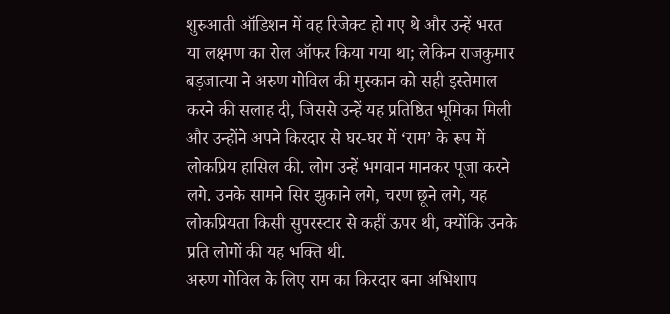शुरुआती ऑडिशन में वह रिजेक्ट हो गए थे और उन्हें भरत या लक्ष्मण का रोल ऑफर किया गया था; लेकिन राजकुमार बड़जात्या ने अरुण गोविल की मुस्कान को सही इस्तेमाल करने की सलाह दी, जिससे उन्हें यह प्रतिष्ठित भूमिका मिली और उन्होंने अपने किरदार से घर-घर में ‘राम’ के रूप में लोकप्रिय हासिल की. लोग उन्हें भगवान मानकर पूजा करने लगे. उनके सामने सिर झुकाने लगे, चरण छूने लगे, यह लोकप्रियता किसी सुपरस्टार से कहीं ऊपर थी, क्योंकि उनके प्रति लोगों की यह भक्ति थी.
अरुण गोविल के लिए राम का किरदार बना अभिशाप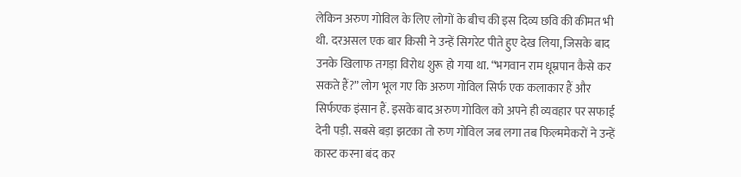लेकिन अरुण गोविल के लिए लोगों के बीच की इस दिव्य छवि की कीमत भी थी. दरअसल एक बार किसी ने उन्हें सिगरेट पीते हुए देख लिया, जिसके बाद उनके खिलाफ तगड़ा विरोध शुरू हो गया था. “भगवान राम धूम्रपान कैसे कर सकते हैं?” लोग भूल गए कि अरुण गोविल सिर्फ एक कलाकार हैं और सिर्फएक इंसान हैं. इसके बाद अरुण गोविल को अपने ही व्यवहार पर सफाई देनी पड़ी. सबसे बड़ा झटका तो रुण गोविल जब लगा तब फिल्ममेकरों ने उन्हें कास्ट करना बंद कर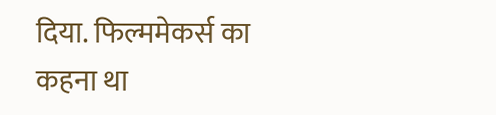दिया. फिल्ममेकर्स का कहना था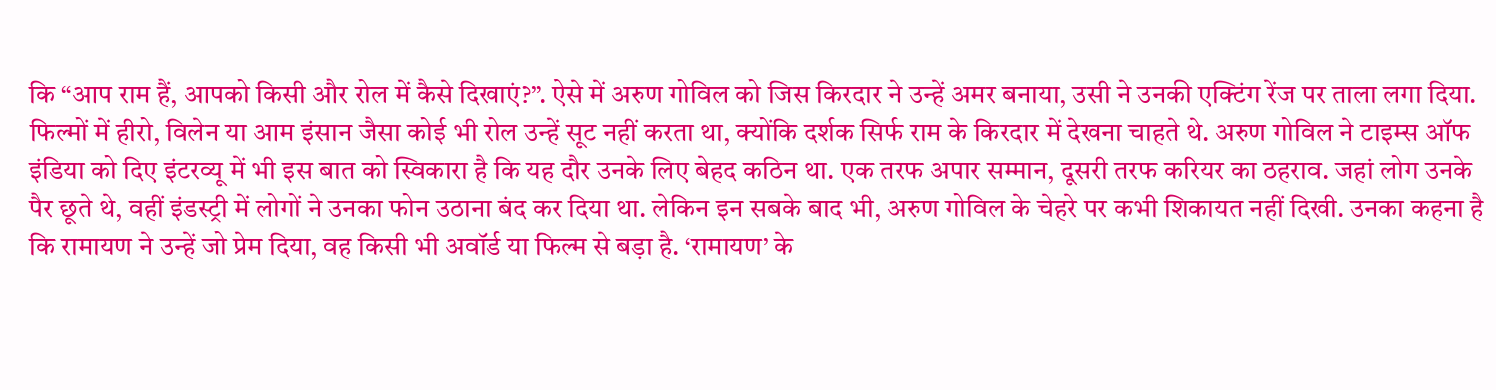कि “आप राम हैं, आपको किसी और रोल में कैसे दिखाएं?”. ऐसे में अरुण गोविल को जिस किरदार ने उन्हें अमर बनाया, उसी ने उनकी एक्टिंग रेंज पर ताला लगा दिया. फिल्मों में हीरो, विलेन या आम इंसान जैसा कोई भी रोल उन्हें सूट नहीं करता था, क्योंकि दर्शक सिर्फ राम के किरदार में देखना चाहते थे. अरुण गोविल ने टाइम्स ऑफ इंडिया को दिए इंटरव्यू में भी इस बात को स्विकारा है कि यह दौर उनके लिए बेहद कठिन था. एक तरफ अपार सम्मान, दूसरी तरफ करियर का ठहराव. जहां लोग उनके पैर छूते थे, वहीं इंडस्ट्री में लोगों ने उनका फोन उठाना बंद कर दिया था. लेकिन इन सबके बाद भी, अरुण गोविल के चेहरे पर कभी शिकायत नहीं दिखी. उनका कहना है कि रामायण ने उन्हें जो प्रेम दिया, वह किसी भी अवॉर्ड या फिल्म से बड़ा है. ‘रामायण’ के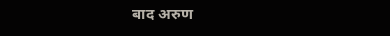बाद अरुण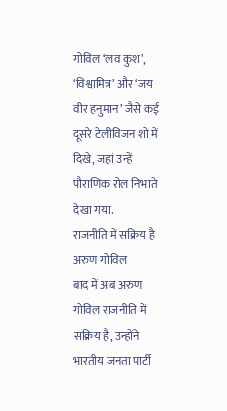गोविल ‘लव कुश’, ‘विश्वामित्र’ और ‘जय वीर हनुमान’ जैसे कई दूसरे टेलीविजन शो में दिखे, जहां उन्हें पौराणिक रोल निभाते देखा गया.
राजनीति में सक्रिय है अरुण गोविल
बाद में अब अरुण गोविल राजनीति में सक्रिय है, उन्होंने भारतीय जनता पार्टी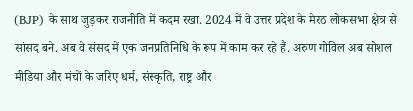(BJP) के साथ जुड़कर राजनीति में कदम रखा. 2024 में वे उत्तर प्रदेश के मेरठ लोकसभा क्षेत्र से सांसद बने. अब वे संसद में एक जनप्रतिनिधि के रूप में काम कर रहे हैं. अरुण गोविल अब सोशल मीडिया और मंचों के जरिए धर्म, संस्कृति, राष्ट्र और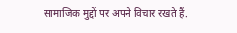सामाजिक मुद्दों पर अपने विचार रखते हैं.